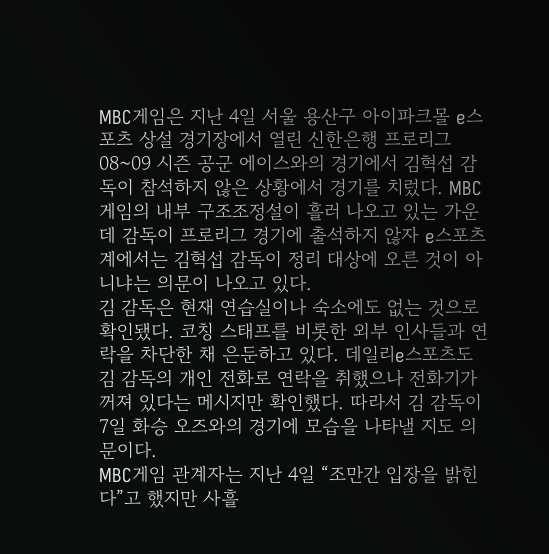MBC게임은 지난 4일 서울 용산구 아이파크몰 e스포츠 상설 경기장에서 열린 신한은행 프로리그 08~09 시즌 공군 에이스와의 경기에서 김혁섭 감독이 참석하지 않은 상황에서 경기를 치렀다. MBC게임의 내부 구조조정설이 흘러 나오고 있는 가운데 감독이 프로리그 경기에 출석하지 않자 e스포츠계에서는 김혁섭 감독이 정리 대상에 오른 것이 아니냐는 의문이 나오고 있다.
김 감독은 현재 연습실이나 숙소에도 없는 것으로 확인됐다. 코칭 스태프를 비롯한 외부 인사들과 연락을 차단한 채 은둔하고 있다. 데일리e스포츠도 김 감독의 개인 전화로 연락을 취했으나 전화기가 꺼져 있다는 메시지만 확인했다. 따라서 김 감독이 7일 화승 오즈와의 경기에 모습을 나타낼 지도 의문이다.
MBC게임 관계자는 지난 4일 “조만간 입장을 밝힌다”고 했지만 사흘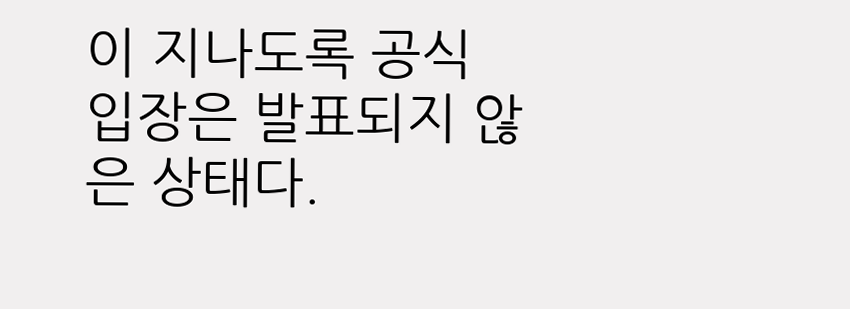이 지나도록 공식 입장은 발표되지 않은 상태다.